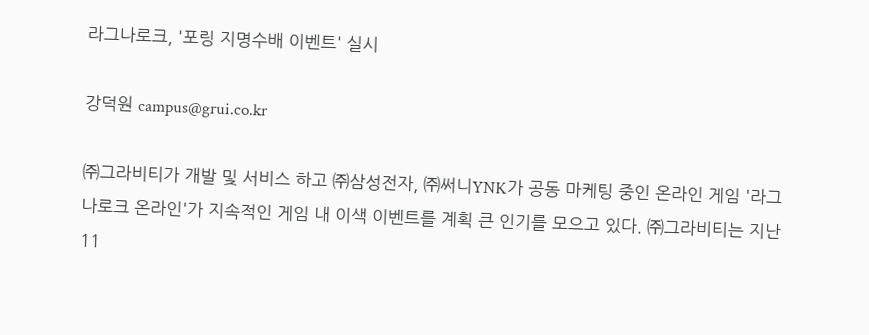라그나로크, '포링 지명수배 이벤트' 실시

강덕원 campus@grui.co.kr

㈜그라비티가 개발 및 서비스 하고 ㈜삼성전자, ㈜써니YNK가 공동 마케팅 중인 온라인 게임 '라그나로크 온라인'가 지속적인 게임 내 이색 이벤트를 계획 큰 인기를 모으고 있다. ㈜그라비티는 지난 11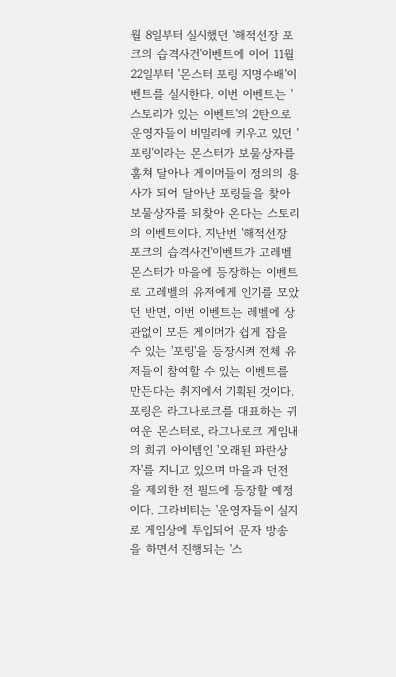월 8일부터 실시했던 '해적선장 포크의 습격사건'이벤트에 이어 11월 22일부터 '몬스터 포링 지명수배'이벤트를 실시한다. 이번 이벤트는 '스토리가 있는 이벤트'의 2탄으로 운영자들이 비밀리에 키우고 있던 '포링'이라는 몬스터가 보물상자를 훔쳐 달아나 게이머들이 정의의 용사가 되어 달아난 포링들을 찾아 보물상자를 되찾아 온다는 스토리의 이벤트이다. 지난번 '해적선장 포크의 습격사건'이벤트가 고레벨 몬스터가 마을에 등장하는 이벤트로 고레벨의 유저에게 인기를 모았던 반면, 이번 이벤트는 레벨에 상관없이 모든 게이머가 쉽게 잡을 수 있는 '포링'을 등장시켜 전체 유저들이 참여할 수 있는 이벤트를 만든다는 취지에서 기획된 것이다. 포링은 라그나로크를 대표하는 귀여운 몬스터로, 라그나로크 게임내의 희귀 아이템인 '오래된 파란상자'를 지니고 있으며 마을과 던전을 제외한 전 필드에 등장할 예정이다. 그라비티는 '운영자들이 실지로 게임상에 투입되어 문자 방송을 하면서 진행되는 '스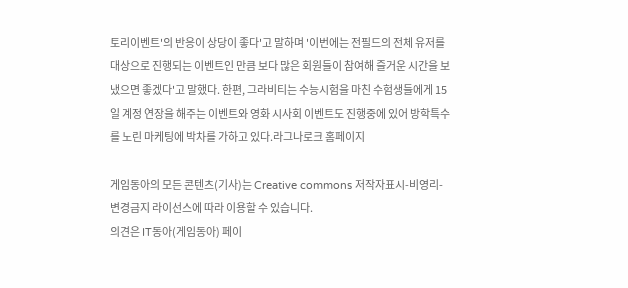토리이벤트'의 반응이 상당이 좋다'고 말하며 '이번에는 전필드의 전체 유저를 대상으로 진행되는 이벤트인 만큼 보다 많은 회원들이 참여해 즐거운 시간을 보냈으면 좋겠다'고 말했다. 한편, 그라비티는 수능시험을 마친 수험생들에게 15일 계정 연장을 해주는 이벤트와 영화 시사회 이벤트도 진행중에 있어 방학특수를 노린 마케팅에 박차를 가하고 있다.라그나로크 홈페이지

게임동아의 모든 콘텐츠(기사)는 Creative commons 저작자표시-비영리-변경금지 라이선스에 따라 이용할 수 있습니다.
의견은 IT동아(게임동아) 페이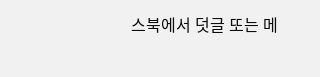스북에서 덧글 또는 메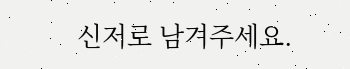신저로 남겨주세요.